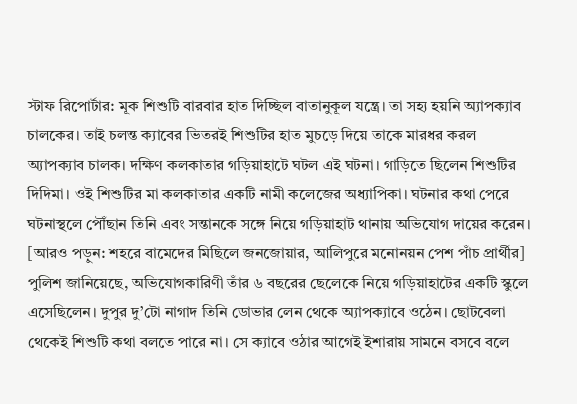স্টাফ রিপোর্টার: মূক শিশুটি বারবার হাত দিচ্ছিল বাতানুকূল যন্ত্রে। তা সহ্য হয়নি অ্যাপক্যাব চালকের। তাই চলন্ত ক্যাবের ভিতরই শিশুটির হাত মুচড়ে দিয়ে তাকে মারধর করল অ্যাপক্যাব চালক। দক্ষিণ কলকাতার গড়িয়াহাটে ঘটল এই ঘটনা। গাড়িতে ছিলেন শিশুটির দিদিমা। ওই শিশুটির মা কলকাতার একটি নামী কলেজের অধ্যাপিকা। ঘটনার কথা পেরে ঘটনাস্থলে পৌঁছান তিনি এবং সন্তানকে সঙ্গে নিয়ে গড়িয়াহাট থানায় অভিযোগ দায়ের করেন।
[আরও পড়ুন: শহরে বামেদের মিছিলে জনজোয়ার, আলিপুরে মনোনয়ন পেশ পাঁচ প্রার্থীর]
পুলিশ জানিয়েছে, অভিযোগকারিণী তাঁর ৬ বছরের ছেলেকে নিয়ে গড়িয়াহাটের একটি স্কুলে এসেছিলেন। দুপুর দু’টো নাগাদ তিনি ডোভার লেন থেকে অ্যাপক্যাবে ওঠেন। ছোটবেলা থেকেই শিশুটি কথা বলতে পারে না। সে ক্যাবে ওঠার আগেই ইশারায় সামনে বসবে বলে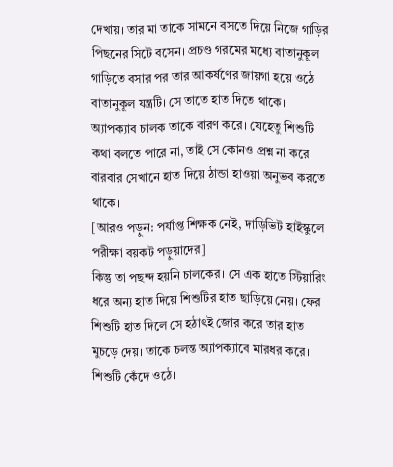দেখায়। তার মা তাকে সামনে বসতে দিয়ে নিজে গাড়ির পিছনের সিটে বসেন। প্রচণ্ড গরমের মধ্যে বাতানুকূল গাড়িতে বসার পর তার আকর্ষণের জায়গা হয়ে ওঠে বাতানুকূল যন্ত্রটি। সে তাতে হাত দিতে থাকে। অ্যাপক্যাব চালক তাকে বারণ করে। যেহেতু শিশুটি কথা বলতে পারে না, তাই সে কোনও প্রশ্ন না করে বারবার সেখানে হাত দিয়ে ঠান্ডা হাওয়া অনুভব করতে থাকে।
[আরও পড়ুন: পর্যাপ্ত শিক্ষক নেই, দাড়িভিট হাইস্কুলে পরীক্ষা বয়কট পড়ুয়াদের]
কিন্তু তা পছন্দ হয়নি চালকের। সে এক হাতে স্টিয়ারিং ধরে অন্য হাত দিয়ে শিশুটির হাত ছাড়িয়ে নেয়। ফের শিশুটি হাত দিলে সে হঠাৎই জোর করে তার হাত মুচড়ে দেয়। তাকে চলন্ত অ্যাপক্যাবে মারধর করে। শিশুটি কেঁদে ওঠে।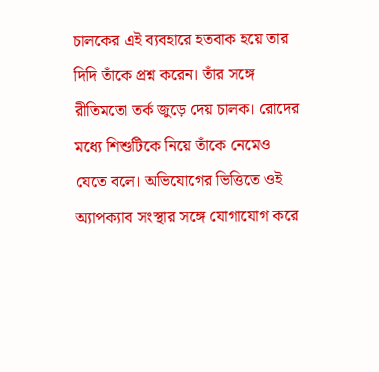চালকের এই ব্যবহারে হতবাক হয়ে তার দিদি তাঁকে প্রশ্ন করেন। তাঁর সঙ্গে রীতিমতো তর্ক জুড়ে দেয় চালক। রোদের মধ্যে শিশুটিকে নিয়ে তাঁকে নেমেও যেতে বলে। অভিযোগের ভিত্তিতে ওই অ্যাপক্যাব সংস্থার সঙ্গে যোগাযোগ করে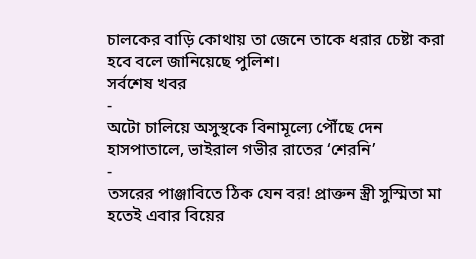চালকের বাড়ি কোথায় তা জেনে তাকে ধরার চেষ্টা করা হবে বলে জানিয়েছে পুলিশ।
সর্বশেষ খবর
-
অটো চালিয়ে অসুস্থকে বিনামূল্যে পৌঁছে দেন হাসপাতালে, ভাইরাল গভীর রাতের ‘শেরনি’
-
তসরের পাঞ্জাবিতে ঠিক যেন বর! প্রাক্তন স্ত্রী সুস্মিতা মা হতেই এবার বিয়ের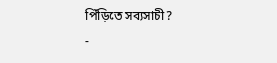পিঁড়িতে সব্যসাচী?
-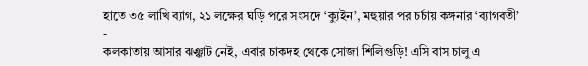হাতে ৩৫ লাখি ব্যাগ, ২১ লক্ষের ঘড়ি পরে সংসদে ‘ক্যুইন’, মহুয়ার পর চর্চায় কঙ্গনার ‘ব্যাগবতী’
-
কলকাতায় আসার ঝঞ্ঝাট নেই, এবার চাকদহ থেকে সোজা শিলিগুড়ি! এসি বাস চালু এ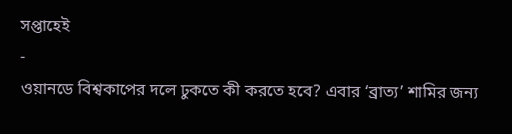সপ্তাহেই
-
ওয়ানডে বিশ্বকাপের দলে ঢুকতে কী করতে হবে? এবার ‘ব্রাত্য’ শামির জন্য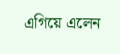এগিয়ে এলেন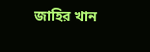জাহির খান